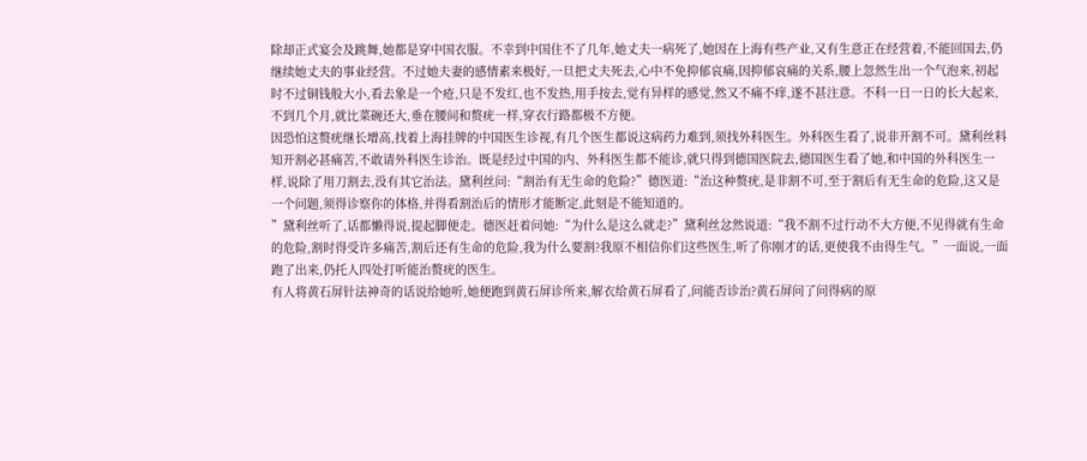除却正式宴会及跳舞,她都是穿中国衣服。不幸到中国住不了几年,她丈夫一病死了,她因在上海有些产业,又有生意正在经营着,不能回国去,仍继续她丈夫的事业经营。不过她夫妻的感情素来极好,一旦把丈夫死去,心中不免抑郁哀痛,因抑郁哀痛的关系,腰上忽然生出一个气泡来,初起时不过铜钱般大小,看去象是一个疮,只是不发红,也不发热,用手按去,觉有异样的感觉,然又不痛不痒,遂不甚注意。不科一日一日的长大起来,不到几个月,就比菜碗还大,垂在腰间和赘疣一样,穿衣行路都极不方便。
因恐怕这赘疣继长增高,找着上海挂牌的中国医生诊视,有几个医生都说这病药力难到,须找外科医生。外科医生看了,说非开割不可。黛利丝料知开割必甚痛苦,不敢请外科医生诊治。既是经过中国的内、外科医生都不能诊,就只得到德国医院去,德国医生看了她,和中国的外科医生一样,说除了用刀割去,没有其它治法。黛利丝问:“割治有无生命的危险?”德医道:“治这种赘疣,是非割不可,至于割后有无生命的危险,这又是一个问题,须得诊察你的体格,并得看割治后的情形才能断定,此刻是不能知道的。
”黛利丝听了,话都懒得说,提起脚便走。德医赶着问她:“为什么是这么就走?”黛利丝忿然说道:“我不割不过行动不大方便,不见得就有生命的危险,割时得受许多痛苦,割后还有生命的危险,我为什么要割?我原不相信你们这些医生,听了你刚才的话,更使我不由得生气。”一面说,一面跑了出来,仍托人四处打听能治赘疣的医生。
有人将黄石屏针法神奇的话说给她听,她便跑到黄石屏诊所来,解衣给黄石屏看了,问能否诊治?黄石屏问了问得病的原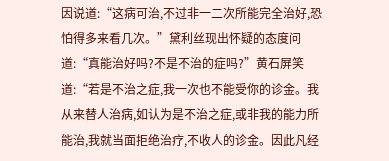因说道:“这病可治,不过非一二次所能完全治好,恐怕得多来看几次。”黛利丝现出怀疑的态度问道:“真能治好吗?不是不治的症吗?”黄石屏笑道:“若是不治之症,我一次也不能受你的诊金。我从来替人治病,如认为是不治之症,或非我的能力所能治,我就当面拒绝治疗,不收人的诊金。因此凡经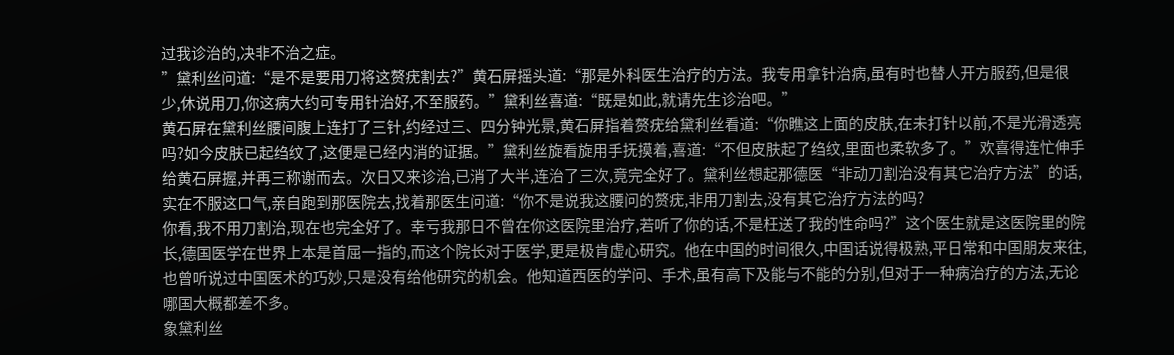过我诊治的,决非不治之症。
”黛利丝问道:“是不是要用刀将这赘疣割去?”黄石屏摇头道:“那是外科医生治疗的方法。我专用拿针治病,虽有时也替人开方服药,但是很少,休说用刀,你这病大约可专用针治好,不至服药。”黛利丝喜道:“既是如此,就请先生诊治吧。”
黄石屏在黛利丝腰间腹上连打了三针,约经过三、四分钟光景,黄石屏指着赘疣给黛利丝看道:“你瞧这上面的皮肤,在未打针以前,不是光滑透亮吗?如今皮肤已起绉纹了,这便是已经内消的证据。”黛利丝旋看旋用手抚摸着,喜道:“不但皮肤起了绉纹,里面也柔软多了。”欢喜得连忙伸手给黄石屏握,并再三称谢而去。次日又来诊治,已消了大半,连治了三次,竟完全好了。黛利丝想起那德医“非动刀割治没有其它治疗方法”的话,实在不服这口气,亲自跑到那医院去,找着那医生问道:“你不是说我这腰问的赘疣,非用刀割去,没有其它治疗方法的吗?
你看,我不用刀割治,现在也完全好了。幸亏我那日不曾在你这医院里治疗,若听了你的话,不是枉送了我的性命吗?”这个医生就是这医院里的院长,德国医学在世界上本是首屈一指的,而这个院长对于医学,更是极肯虚心研究。他在中国的时间很久,中国话说得极熟,平日常和中国朋友来往,也曾听说过中国医术的巧妙,只是没有给他研究的机会。他知道西医的学问、手术,虽有高下及能与不能的分别,但对于一种病治疗的方法,无论哪国大概都差不多。
象黛利丝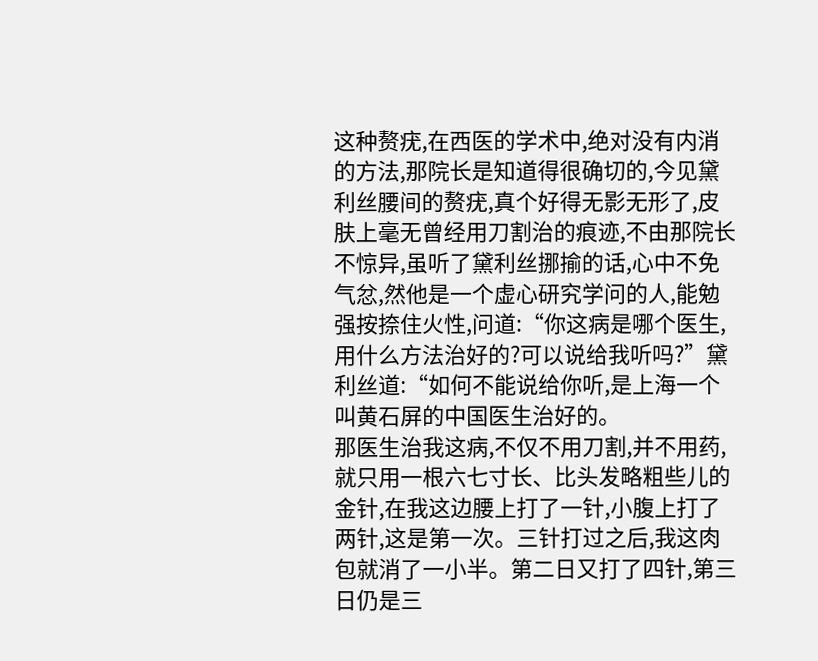这种赘疣,在西医的学术中,绝对没有内消的方法,那院长是知道得很确切的,今见黛利丝腰间的赘疣,真个好得无影无形了,皮肤上毫无曾经用刀割治的痕迹,不由那院长不惊异,虽听了黛利丝挪揄的话,心中不免气忿,然他是一个虚心研究学问的人,能勉强按捺住火性,问道:“你这病是哪个医生,用什么方法治好的?可以说给我听吗?”黛利丝道:“如何不能说给你听,是上海一个叫黄石屏的中国医生治好的。
那医生治我这病,不仅不用刀割,并不用药,就只用一根六七寸长、比头发略粗些儿的金针,在我这边腰上打了一针,小腹上打了两针,这是第一次。三针打过之后,我这肉包就消了一小半。第二日又打了四针,第三日仍是三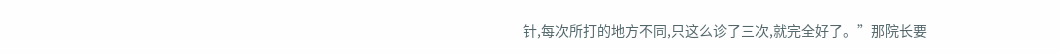针,每次所打的地方不同,只这么诊了三次,就完全好了。”那院长要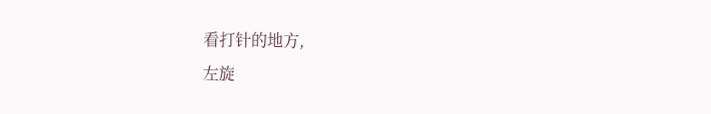看打针的地方,
左旋